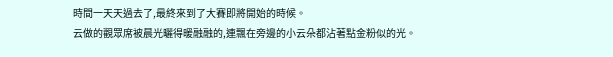時間一天天過去了,最終來到了大賽即將開始的時候。
云做的觀眾席被晨光曬得暖融融的,連飄在旁邊的小云朵都沾著點金粉似的光。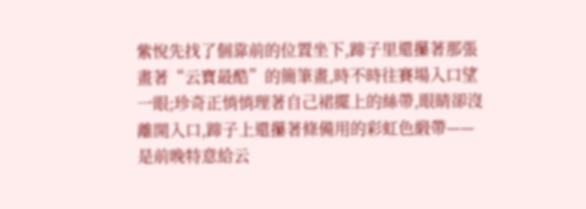紫悅先找了個靠前的位置坐下,蹄子里還攥著那張畫著“云寶最酷”的簡筆畫,時不時往賽場入口望一眼;珍奇正悄悄理著自己裙擺上的絲帶,眼睛卻沒離開入口,蹄子上還攥著條備用的彩虹色緞帶——是前晚特意給云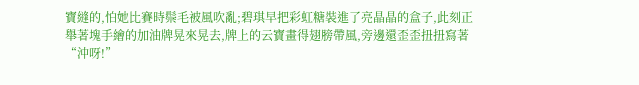寶縫的,怕她比賽時鬃毛被風吹亂;碧琪早把彩虹糖裝進了亮晶晶的盒子,此刻正舉著塊手繪的加油牌晃來晃去,牌上的云寶畫得翅膀帶風,旁邊還歪歪扭扭寫著“沖呀!”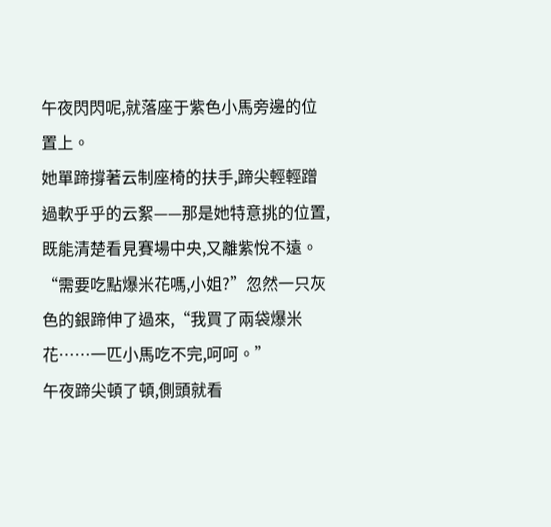午夜閃閃呢,就落座于紫色小馬旁邊的位置上。
她單蹄撐著云制座椅的扶手,蹄尖輕輕蹭過軟乎乎的云絮——那是她特意挑的位置,既能清楚看見賽場中央,又離紫悅不遠。
“需要吃點爆米花嗎,小姐?”忽然一只灰色的銀蹄伸了過來,“我買了兩袋爆米花……一匹小馬吃不完,呵呵。”
午夜蹄尖頓了頓,側頭就看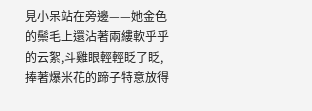見小呆站在旁邊——她金色的鬃毛上還沾著兩縷軟乎乎的云絮,斗雞眼輕輕眨了眨,捧著爆米花的蹄子特意放得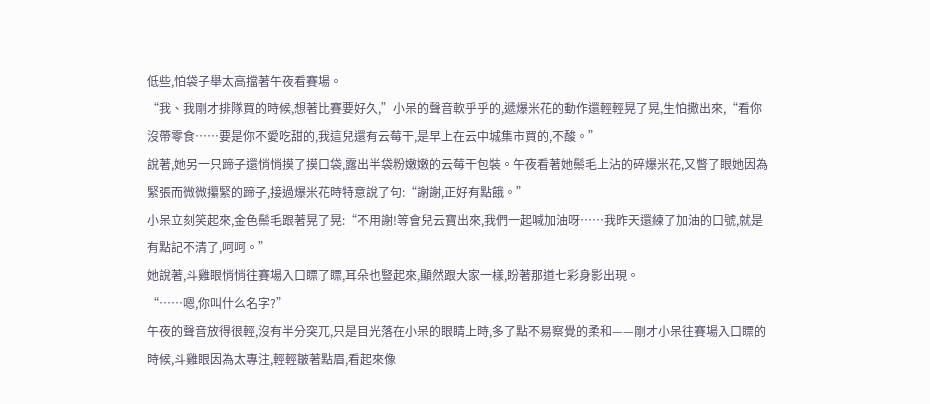低些,怕袋子舉太高擋著午夜看賽場。
“我、我剛才排隊買的時候,想著比賽要好久,”小呆的聲音軟乎乎的,遞爆米花的動作還輕輕晃了晃,生怕撒出來,“看你沒帶零食……要是你不愛吃甜的,我這兒還有云莓干,是早上在云中城集市買的,不酸。”
說著,她另一只蹄子還悄悄摸了摸口袋,露出半袋粉嫩嫩的云莓干包裝。午夜看著她鬃毛上沾的碎爆米花,又瞥了眼她因為緊張而微微攥緊的蹄子,接過爆米花時特意說了句:“謝謝,正好有點餓。”
小呆立刻笑起來,金色鬃毛跟著晃了晃:“不用謝!等會兒云寶出來,我們一起喊加油呀……我昨天還練了加油的口號,就是有點記不清了,呵呵。”
她說著,斗雞眼悄悄往賽場入口瞟了瞟,耳朵也豎起來,顯然跟大家一樣,盼著那道七彩身影出現。
“……嗯,你叫什么名字?”
午夜的聲音放得很輕,沒有半分突兀,只是目光落在小呆的眼睛上時,多了點不易察覺的柔和——剛才小呆往賽場入口瞟的時候,斗雞眼因為太專注,輕輕皺著點眉,看起來像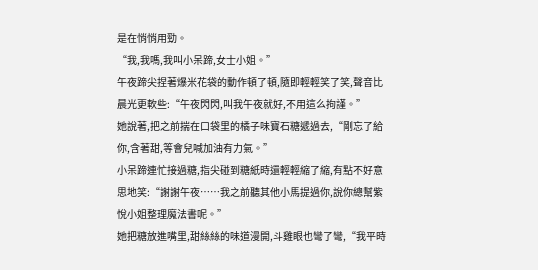是在悄悄用勁。
“我,我嗎,我叫小呆蹄,女士小姐。”
午夜蹄尖捏著爆米花袋的動作頓了頓,隨即輕輕笑了笑,聲音比晨光更軟些:“午夜閃閃,叫我午夜就好,不用這么拘謹。”
她說著,把之前揣在口袋里的橘子味寶石糖遞過去,“剛忘了給你,含著甜,等會兒喊加油有力氣。”
小呆蹄連忙接過糖,指尖碰到糖紙時還輕輕縮了縮,有點不好意思地笑:“謝謝午夜……我之前聽其他小馬提過你,說你總幫紫悅小姐整理魔法書呢。”
她把糖放進嘴里,甜絲絲的味道漫開,斗雞眼也彎了彎,“我平時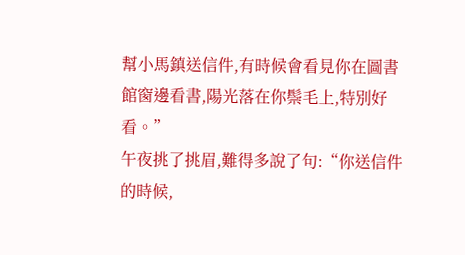幫小馬鎮送信件,有時候會看見你在圖書館窗邊看書,陽光落在你鬃毛上,特別好看。”
午夜挑了挑眉,難得多說了句:“你送信件的時候,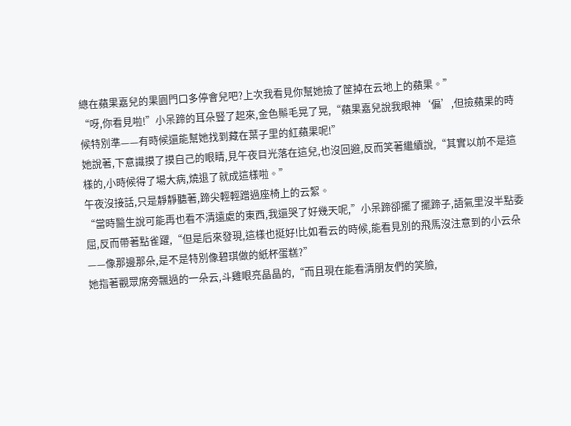總在蘋果嘉兒的果園門口多停會兒吧?上次我看見你幫她撿了筐掉在云地上的蘋果。”
“呀,你看見啦!”小呆蹄的耳朵豎了起來,金色鬃毛晃了晃,“蘋果嘉兒說我眼神‘偏’,但撿蘋果的時候特別準——有時候還能幫她找到藏在葉子里的紅蘋果呢!”
她說著,下意識摸了摸自己的眼睛,見午夜目光落在這兒,也沒回避,反而笑著繼續說,“其實以前不是這樣的,小時候得了場大病,燒退了就成這樣啦。”
午夜沒接話,只是靜靜聽著,蹄尖輕輕蹭過座椅上的云絮。
“當時醫生說可能再也看不清遠處的東西,我還哭了好幾天呢,”小呆蹄卻擺了擺蹄子,語氣里沒半點委屈,反而帶著點雀躍,“但是后來發現,這樣也挺好!比如看云的時候,能看見別的飛馬沒注意到的小云朵——像那邊那朵,是不是特別像碧琪做的紙杯蛋糕?”
她指著觀眾席旁飄過的一朵云,斗雞眼亮晶晶的,“而且現在能看清朋友們的笑臉,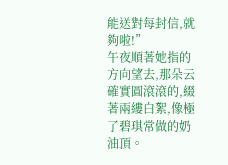能送對每封信,就夠啦!”
午夜順著她指的方向望去,那朵云確實圓滾滾的,綴著兩縷白絮,像極了碧琪常做的奶油頂。